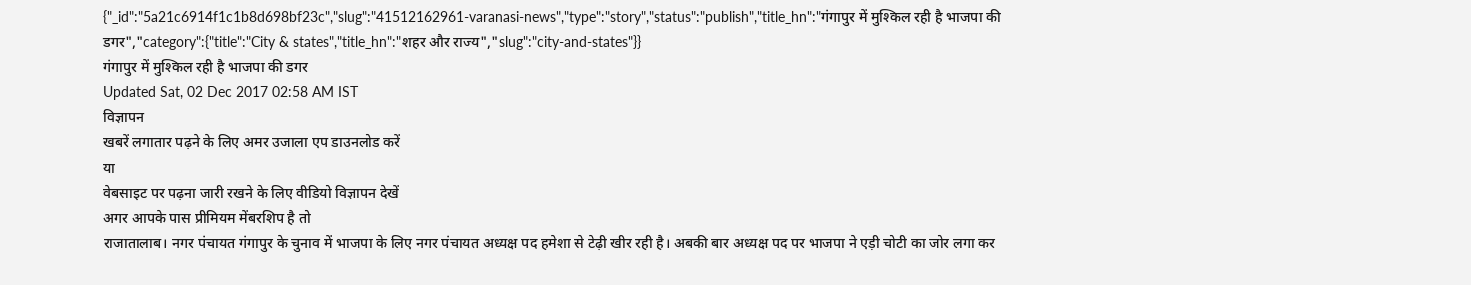{"_id":"5a21c6914f1c1b8d698bf23c","slug":"41512162961-varanasi-news","type":"story","status":"publish","title_hn":"गंगापुर में मुश्किल रही है भाजपा की डगर","category":{"title":"City & states","title_hn":"शहर और राज्य","slug":"city-and-states"}}
गंगापुर में मुश्किल रही है भाजपा की डगर
Updated Sat, 02 Dec 2017 02:58 AM IST
विज्ञापन
खबरें लगातार पढ़ने के लिए अमर उजाला एप डाउनलोड करें
या
वेबसाइट पर पढ़ना जारी रखने के लिए वीडियो विज्ञापन देखें
अगर आपके पास प्रीमियम मेंबरशिप है तो
राजातालाब। नगर पंचायत गंगापुर के चुनाव में भाजपा के लिए नगर पंचायत अध्यक्ष पद हमेशा से टेढ़ी खीर रही है। अबकी बार अध्यक्ष पद पर भाजपा ने एड़ी चोटी का जोर लगा कर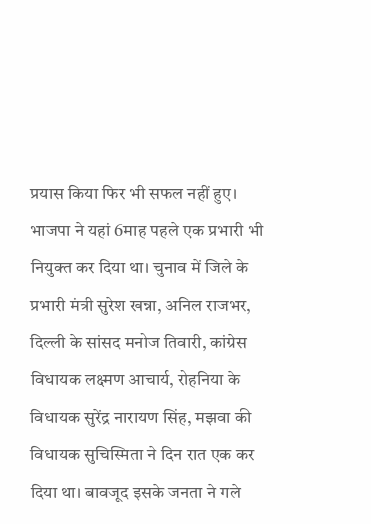प्रयास किया फिर भी सफल नहीं हुए। भाजपा ने यहां 6माह पहले एक प्रभारी भी नियुक्त कर दिया था। चुनाव में जिले के प्रभारी मंत्री सुरेश खन्ना, अनिल राजभर, दिल्ली के सांसद मनोज तिवारी, कांग्रेस विधायक लक्ष्मण आचार्य, रोहनिया के विधायक सुरेंद्र नारायण सिंह, मझवा की विधायक सुचिस्मिता ने दिन रात एक कर दिया था। बावजूद इसके जनता ने गले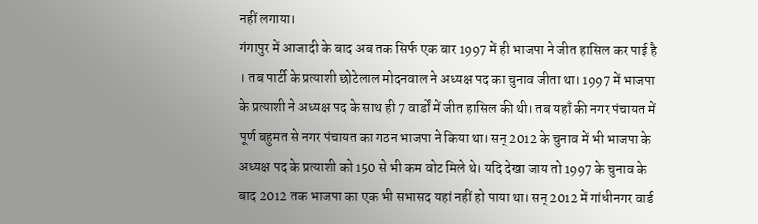नहीं लगाया।
गंगापुर में आजादी के बाद अब तक सिर्फ एक बार 1997 में ही भाजपा ने जीत हासिल कर पाई है । तब पार्टी के प्रत्याशी छोटेलाल मोदनवाल ने अध्यक्ष पद का चुनाव जीता था। 1997 में भाजपा के प्रत्याशी ने अध्यक्ष पद के साथ ही 7 वार्डों में जीत हासिल की थी। तब यहाँ की नगर पंचायत में पूर्ण बहुमत से नगर पंचायत का गठन भाजपा ने किया था। सन् 2012 के चुनाव में भी भाजपा के अध्यक्ष पद के प्रत्याशी को 150 से भी कम वोट मिले थे। यदि देखा जाय तो 1997 के चुनाव के बाद 2012 तक भाजपा का एक भी सभासद यहां नहीं हो पाया था। सन् 2012 में गांधीनगर वार्ड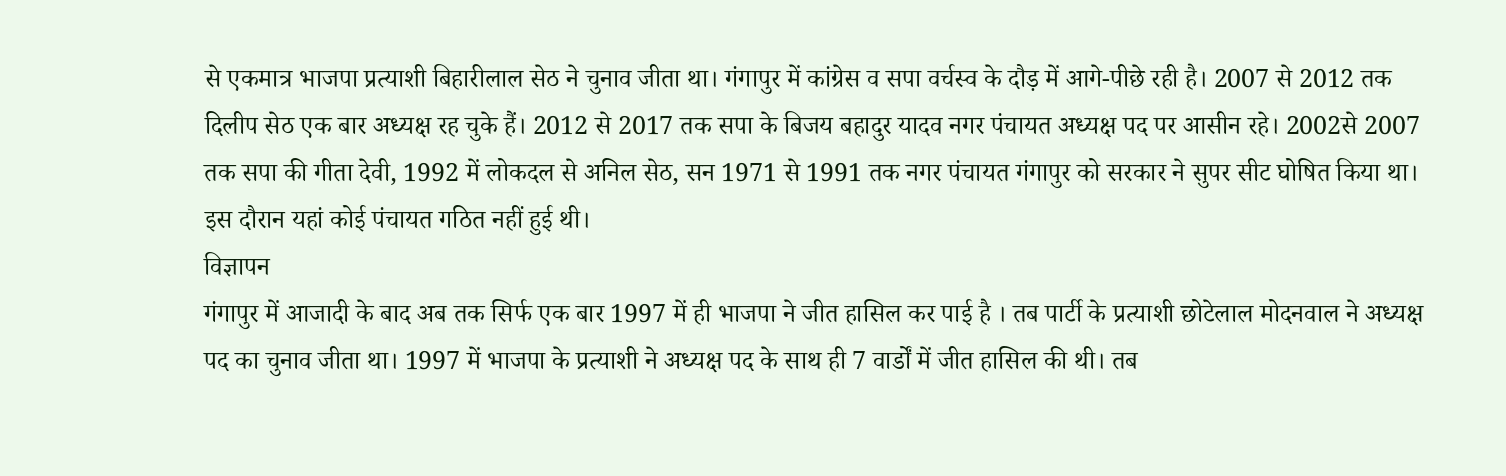से एकमात्र भाजपा प्रत्याशी बिहारीलाल सेठ ने चुनाव जीता था। गंगापुर में कांग्रेस व सपा वर्चस्व के दौड़ में आगे-पीछे रही है। 2007 से 2012 तक दिलीप सेठ एक बार अध्यक्ष रह चुके हैं। 2012 से 2017 तक सपा के बिजय बहादुर यादव नगर पंचायत अध्यक्ष पद पर आसीन रहे। 2002से 2007 तक सपा की गीता देवी, 1992 में लोकदल से अनिल सेठ, सन 1971 से 1991 तक नगर पंचायत गंगापुर को सरकार ने सुपर सीट घोषित किया था। इस दौरान यहां कोई पंचायत गठित नहीं हुई थी।
विज्ञापन
गंगापुर में आजादी के बाद अब तक सिर्फ एक बार 1997 में ही भाजपा ने जीत हासिल कर पाई है । तब पार्टी के प्रत्याशी छोटेलाल मोदनवाल ने अध्यक्ष पद का चुनाव जीता था। 1997 में भाजपा के प्रत्याशी ने अध्यक्ष पद के साथ ही 7 वार्डों में जीत हासिल की थी। तब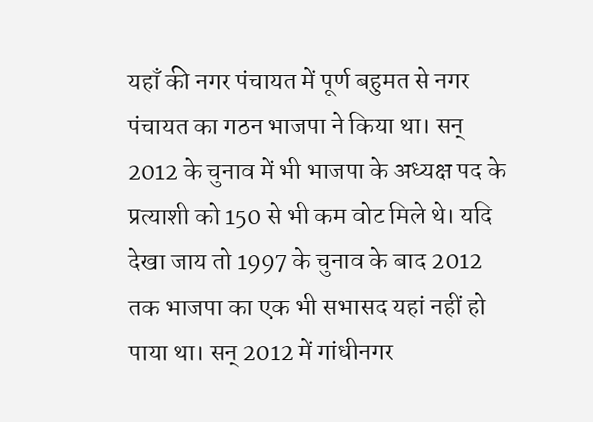यहाँ की नगर पंचायत में पूर्ण बहुमत से नगर पंचायत का गठन भाजपा ने किया था। सन् 2012 के चुनाव में भी भाजपा के अध्यक्ष पद के प्रत्याशी को 150 से भी कम वोट मिले थे। यदि देखा जाय तो 1997 के चुनाव के बाद 2012 तक भाजपा का एक भी सभासद यहां नहीं हो पाया था। सन् 2012 में गांधीनगर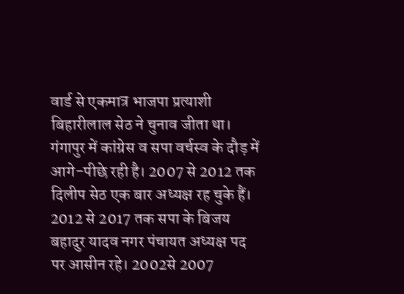वार्ड से एकमात्र भाजपा प्रत्याशी बिहारीलाल सेठ ने चुनाव जीता था। गंगापुर में कांग्रेस व सपा वर्चस्व के दौड़ में आगे-पीछे रही है। 2007 से 2012 तक दिलीप सेठ एक बार अध्यक्ष रह चुके हैं। 2012 से 2017 तक सपा के बिजय बहादुर यादव नगर पंचायत अध्यक्ष पद पर आसीन रहे। 2002से 2007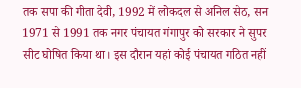तक सपा की गीता देवी, 1992 में लोकदल से अनिल सेठ, सन 1971 से 1991 तक नगर पंचायत गंगापुर को सरकार ने सुपर सीट घोषित किया था। इस दौरान यहां कोई पंचायत गठित नहीं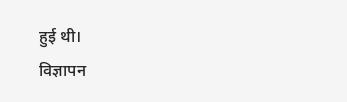हुई थी।
विज्ञापन